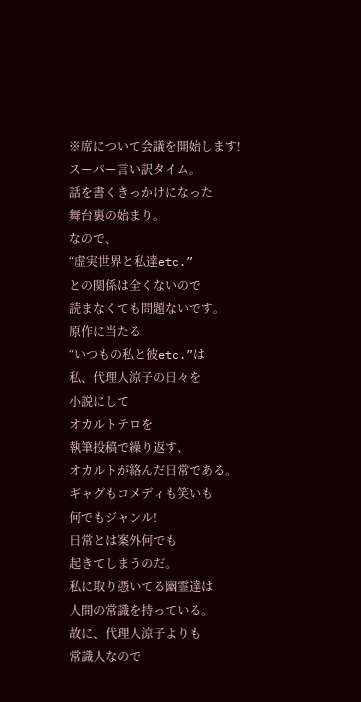※席について会議を開始します!
スーパー言い訳タイム。
話を書くきっかけになった
舞台裏の始まり。
なので、
“虚実世界と私達etc.”
との関係は全くないので
読まなくても問題ないです。
原作に当たる
“いつもの私と彼etc.”は
私、代理人涼子の日々を
小説にして
オカルトテロを
執筆投稿で繰り返す、
オカルトが絡んだ日常である。
ギャグもコメディも笑いも
何でもジャンル!
日常とは案外何でも
起きてしまうのだ。
私に取り憑いてる幽霊達は
人間の常識を持っている。
故に、代理人涼子よりも
常識人なので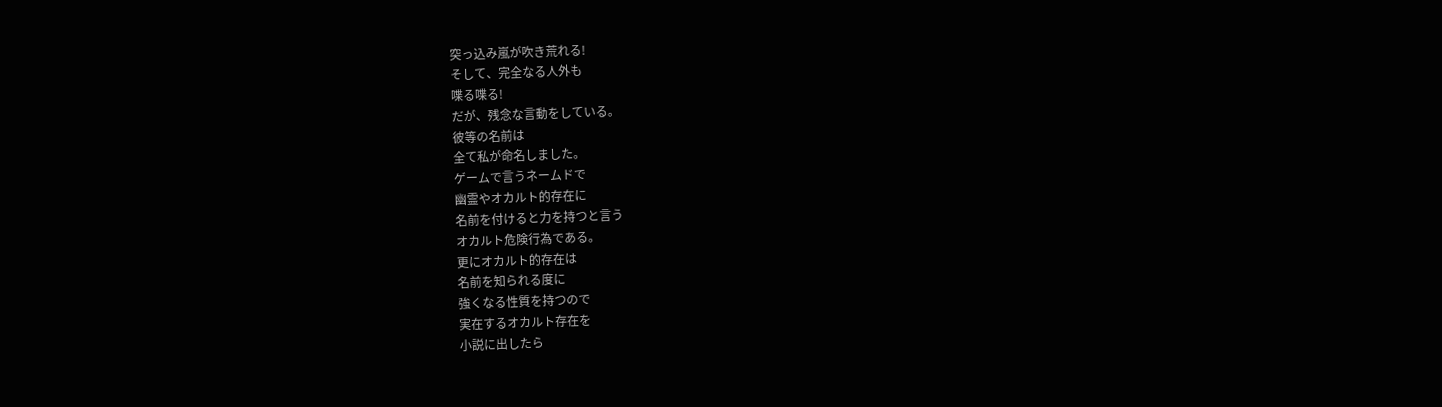突っ込み嵐が吹き荒れる!
そして、完全なる人外も
喋る喋る!
だが、残念な言動をしている。
彼等の名前は
全て私が命名しました。
ゲームで言うネームドで
幽霊やオカルト的存在に
名前を付けると力を持つと言う
オカルト危険行為である。
更にオカルト的存在は
名前を知られる度に
強くなる性質を持つので
実在するオカルト存在を
小説に出したら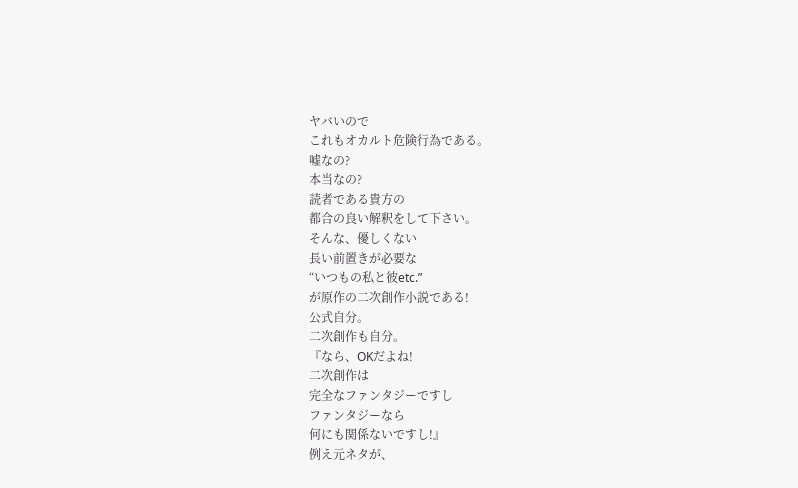ヤバいので
これもオカルト危険行為である。
嘘なの?
本当なの?
読者である貴方の
都合の良い解釈をして下さい。
そんな、優しくない
長い前置きが必要な
“いつもの私と彼etc.”
が原作の二次創作小説である!
公式自分。
二次創作も自分。
『なら、OKだよね!
二次創作は
完全なファンタジーですし
ファンタジーなら
何にも関係ないですし!』
例え元ネタが、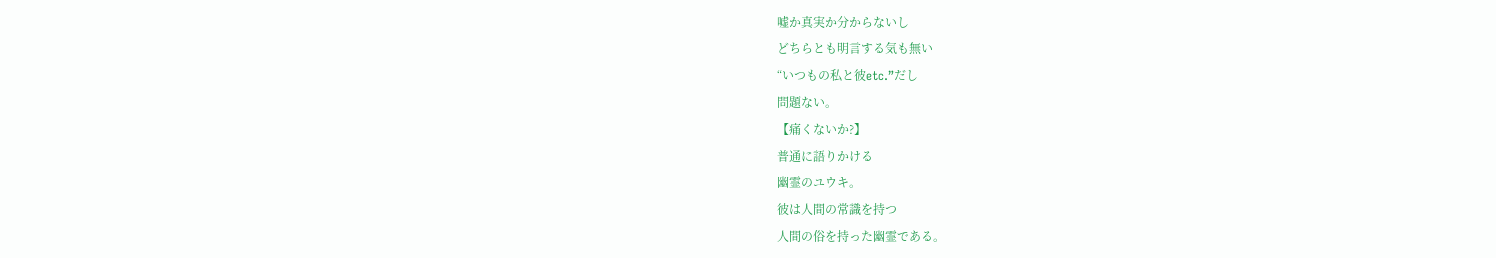嘘か真実か分からないし
どちらとも明言する気も無い
“いつもの私と彼etc.”だし
問題ない。
【痛くないか?】
普通に語りかける
幽霊のユウキ。
彼は人間の常識を持つ
人間の俗を持った幽霊である。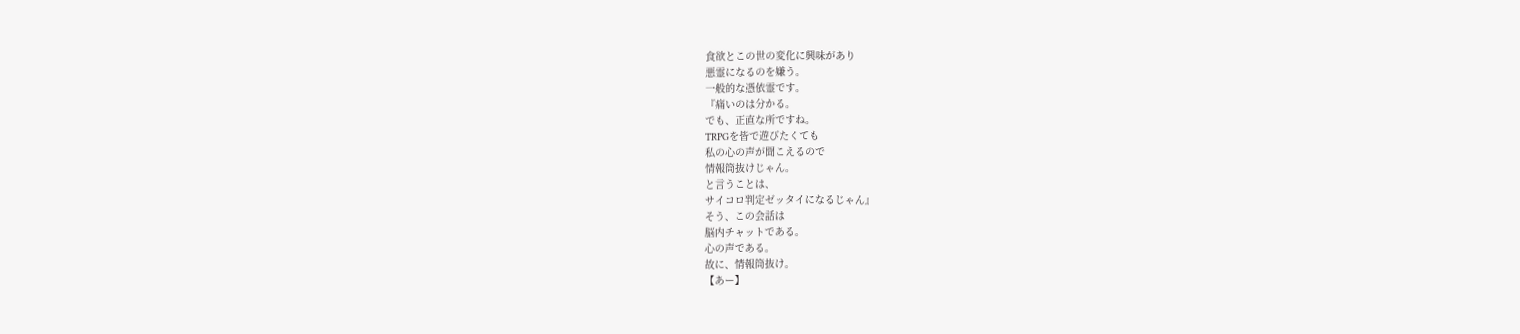食欲とこの世の変化に興味があり
悪霊になるのを嫌う。
一般的な憑依霊です。
『痛いのは分かる。
でも、正直な所ですね。
TRPGを皆で遊びたくても
私の心の声が聞こえるので
情報筒抜けじゃん。
と言うことは、
サイコロ判定ゼッタイになるじゃん』
そう、この会話は
脳内チャットである。
心の声である。
故に、情報筒抜け。
【あー】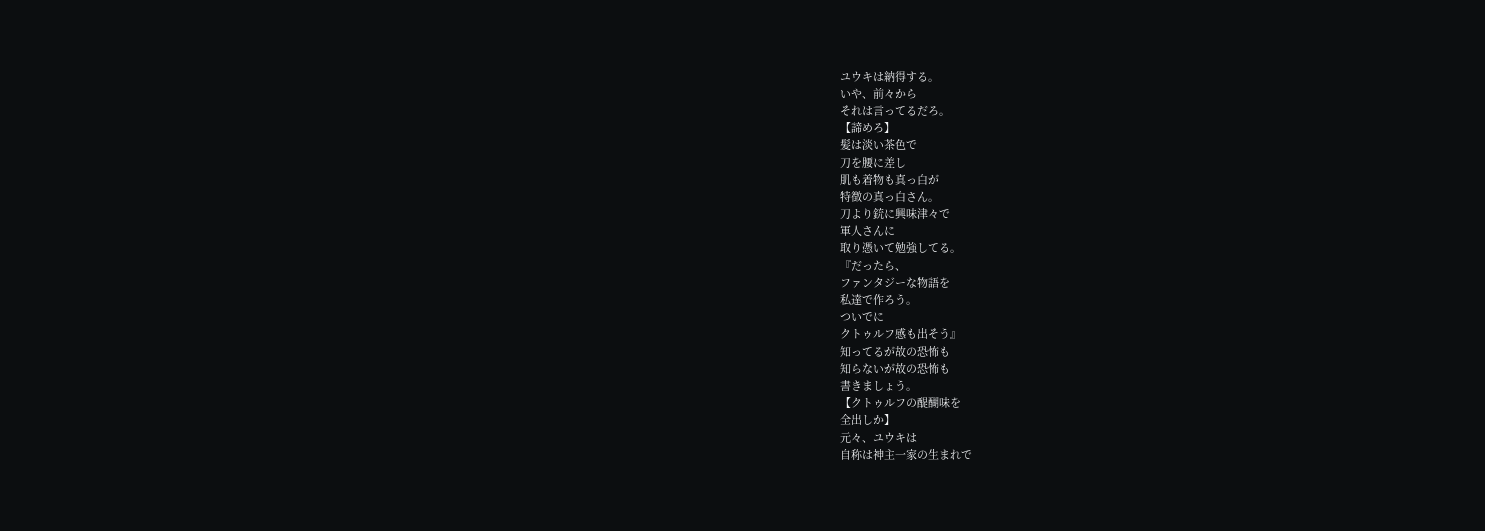ユウキは納得する。
いや、前々から
それは言ってるだろ。
【諦めろ】
髪は淡い茶色で
刀を腰に差し
肌も着物も真っ白が
特徴の真っ白さん。
刀より銃に興味津々で
軍人さんに
取り憑いて勉強してる。
『だったら、
ファンタジーな物語を
私達で作ろう。
ついでに
クトゥルフ感も出そう』
知ってるが故の恐怖も
知らないが故の恐怖も
書きましょう。
【クトゥルフの醍醐味を
全出しか】
元々、ユウキは
自称は神主一家の生まれで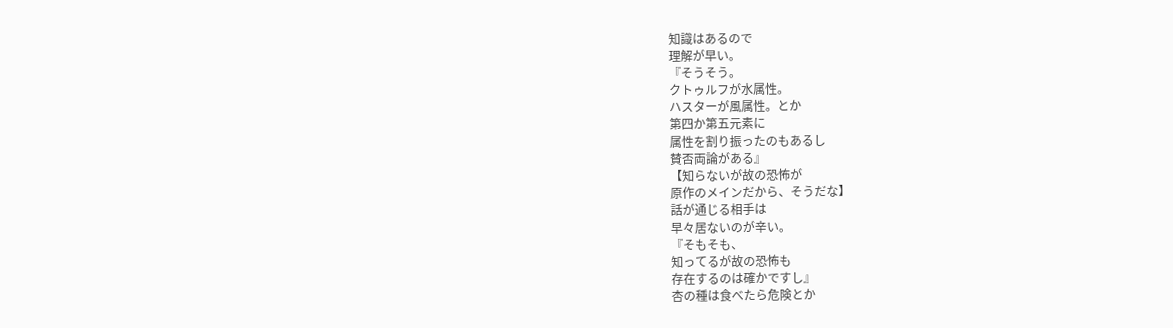知識はあるので
理解が早い。
『そうそう。
クトゥルフが水属性。
ハスターが風属性。とか
第四か第五元素に
属性を割り振ったのもあるし
賛否両論がある』
【知らないが故の恐怖が
原作のメインだから、そうだな】
話が通じる相手は
早々居ないのが辛い。
『そもそも、
知ってるが故の恐怖も
存在するのは確かですし』
杏の種は食べたら危険とか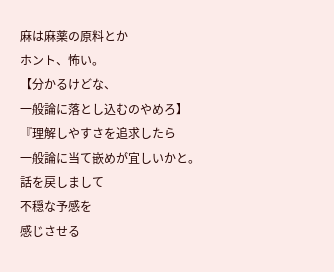麻は麻薬の原料とか
ホント、怖い。
【分かるけどな、
一般論に落とし込むのやめろ】
『理解しやすさを追求したら
一般論に当て嵌めが宜しいかと。
話を戻しまして
不穏な予感を
感じさせる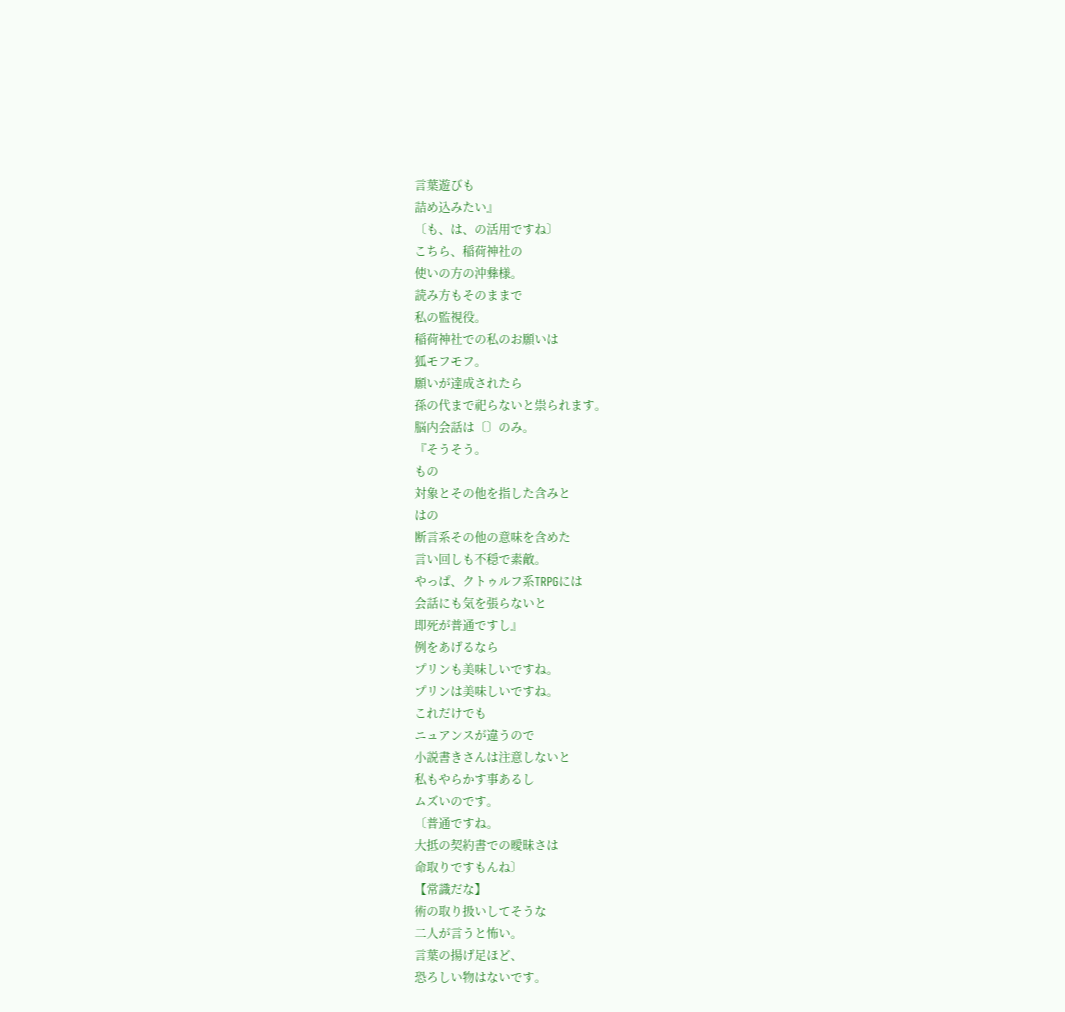言葉遊びも
詰め込みたい』
〔も、は、の活用ですね〕
こちら、稲荷神社の
使いの方の沖彝様。
読み方もそのままで
私の監視役。
稲荷神社での私のお願いは
狐モフモフ。
願いが達成されたら
孫の代まで祀らないと祟られます。
脳内会話は〔〕のみ。
『そうそう。
もの
対象とその他を指した含みと
はの
断言系その他の意味を含めた
言い回しも不穏で素敵。
やっぱ、クトゥルフ系TRPGには
会話にも気を張らないと
即死が普通ですし』
例をあげるなら
プリンも美味しいですね。
プリンは美味しいですね。
これだけでも
ニュアンスが違うので
小説書きさんは注意しないと
私もやらかす事あるし
ムズいのです。
〔普通ですね。
大抵の契約書での曖昧さは
命取りですもんね〕
【常識だな】
術の取り扱いしてそうな
二人が言うと怖い。
言葉の揚げ足ほど、
恐ろしい物はないです。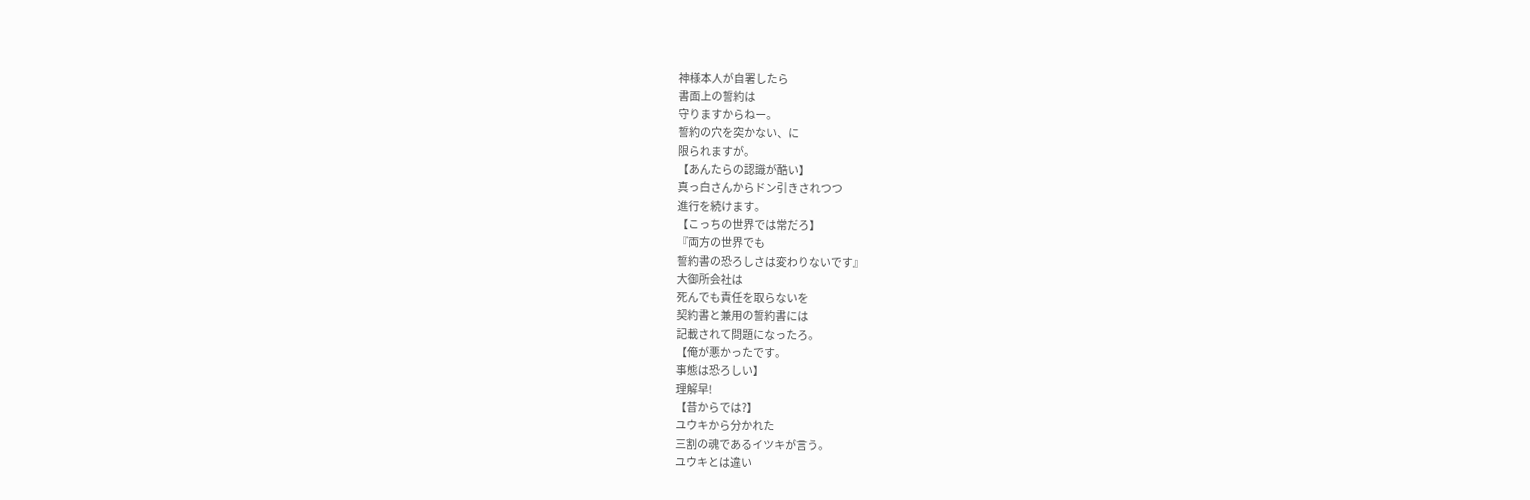神様本人が自署したら
書面上の誓約は
守りますからねー。
誓約の穴を突かない、に
限られますが。
【あんたらの認識が酷い】
真っ白さんからドン引きされつつ
進行を続けます。
【こっちの世界では常だろ】
『両方の世界でも
誓約書の恐ろしさは変わりないです』
大御所会社は
死んでも責任を取らないを
契約書と兼用の誓約書には
記載されて問題になったろ。
【俺が悪かったです。
事態は恐ろしい】
理解早!
【昔からでは?】
ユウキから分かれた
三割の魂であるイツキが言う。
ユウキとは違い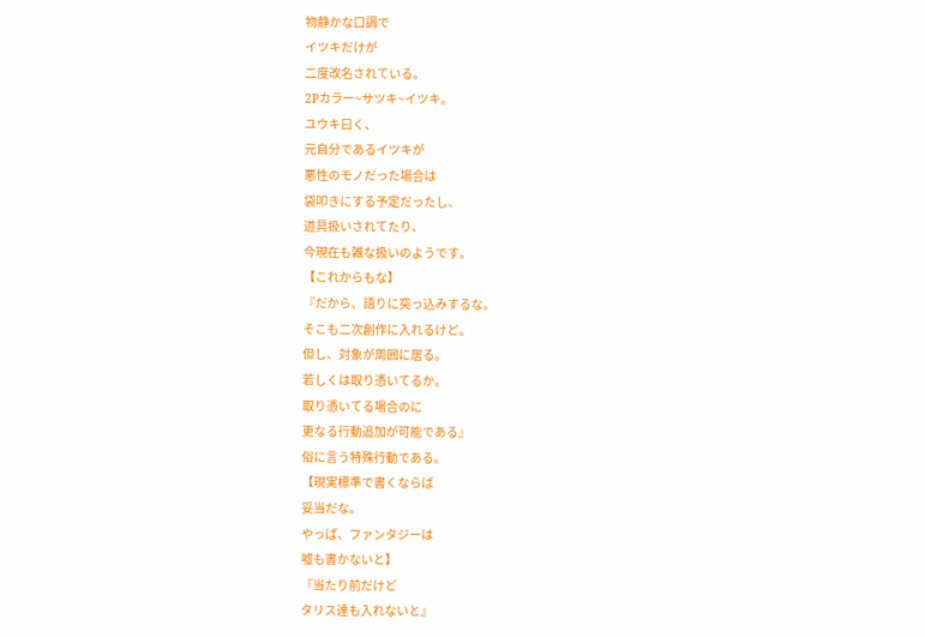物静かな口調で
イツキだけが
二度改名されている。
2Pカラー~サツキ~イツキ。
ユウキ曰く、
元自分であるイツキが
悪性のモノだった場合は
袋叩きにする予定だったし、
道具扱いされてたり、
今現在も雑な扱いのようです。
【これからもな】
『だから、語りに突っ込みするな。
そこも二次創作に入れるけど。
但し、対象が周囲に居る。
若しくは取り憑いてるか。
取り憑いてる場合のに
更なる行動追加が可能である』
俗に言う特殊行動である。
【現実標準で書くならば
妥当だな。
やっぱ、ファンタジーは
嘘も書かないと】
『当たり前だけど
タリス達も入れないと』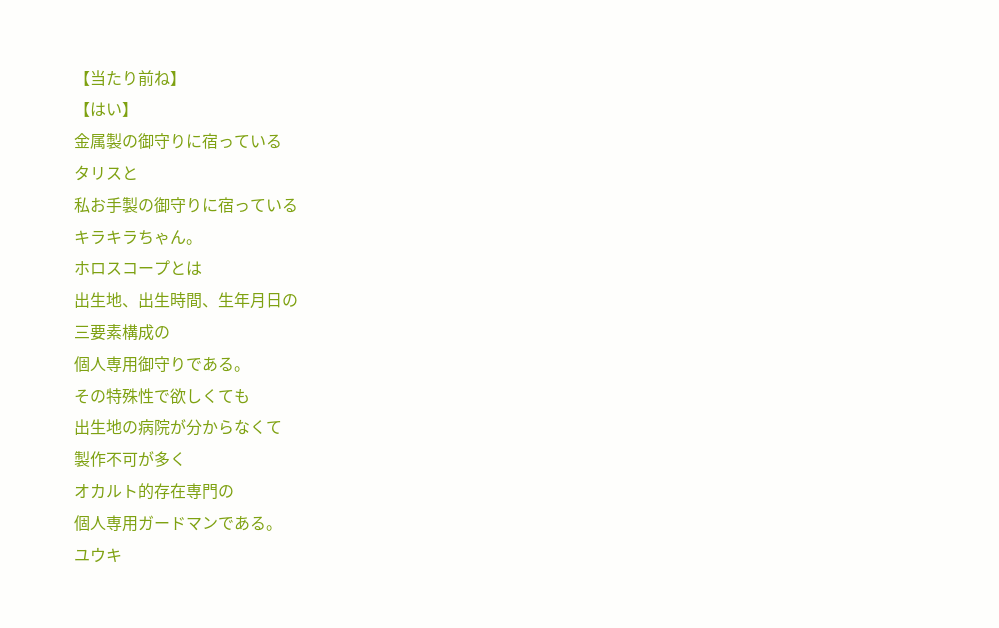【当たり前ね】
【はい】
金属製の御守りに宿っている
タリスと
私お手製の御守りに宿っている
キラキラちゃん。
ホロスコープとは
出生地、出生時間、生年月日の
三要素構成の
個人専用御守りである。
その特殊性で欲しくても
出生地の病院が分からなくて
製作不可が多く
オカルト的存在専門の
個人専用ガードマンである。
ユウキ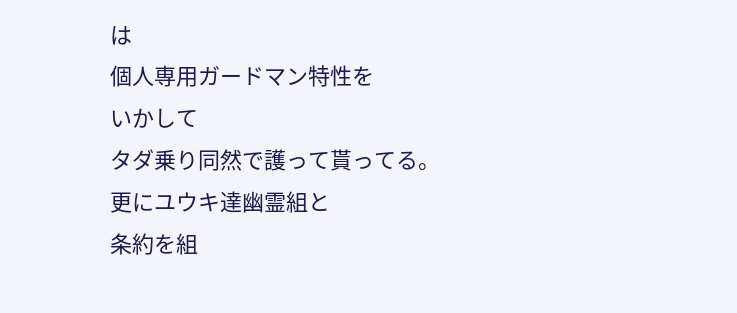は
個人専用ガードマン特性を
いかして
タダ乗り同然で護って貰ってる。
更にユウキ達幽霊組と
条約を組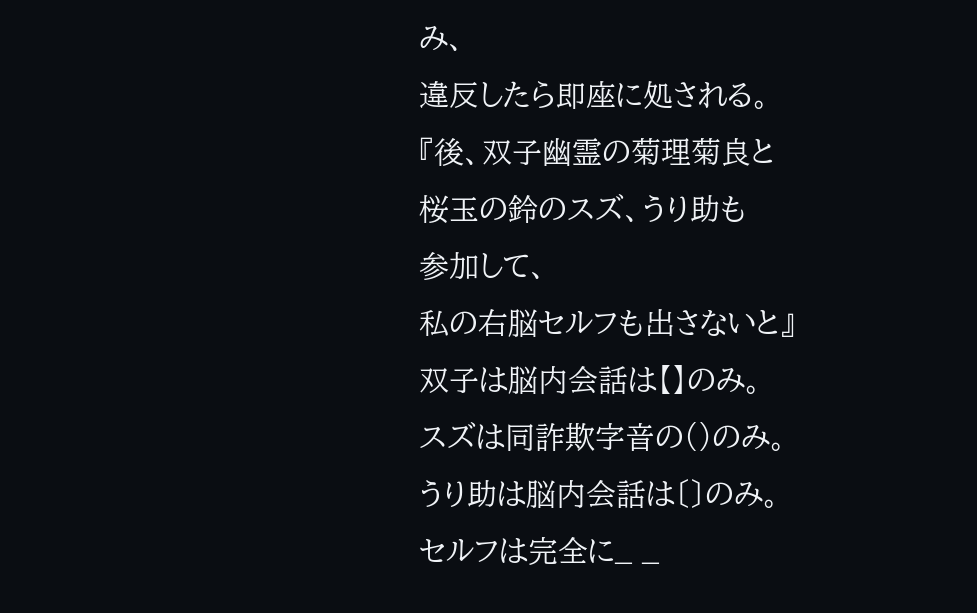み、
違反したら即座に処される。
『後、双子幽霊の菊理菊良と
桜玉の鈴のスズ、うり助も
参加して、
私の右脳セルフも出さないと』
双子は脳内会話は【】のみ。
スズは同詐欺字音の()のみ。
うり助は脳内会話は〔〕のみ。
セルフは完全に_ _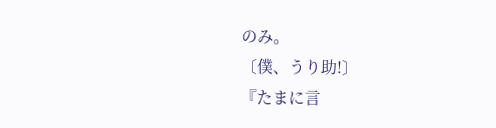のみ。
〔僕、うり助!〕
『たまに言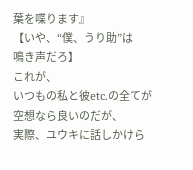葉を喋ります』
【いや、“僕、うり助”は
鳴き声だろ】
これが、
いつもの私と彼etc.の全てが
空想なら良いのだが、
実際、ユウキに話しかけら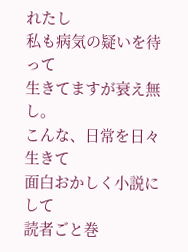れたし
私も病気の疑いを待って
生きてますが衰え無し。
こんな、日常を日々生きて
面白おかしく小説にして
読者ごと巻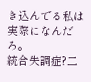き込んでる私は
実際になんだろ。
統合失調症?二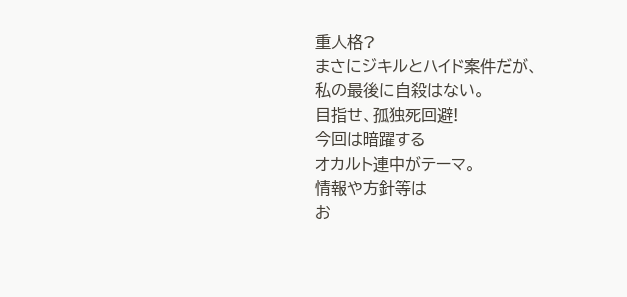重人格?
まさにジキルとハイド案件だが、
私の最後に自殺はない。
目指せ、孤独死回避!
今回は暗躍する
オカルト連中がテーマ。
情報や方針等は
お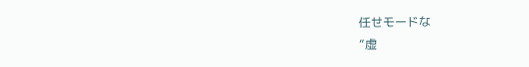任せモードな
“虚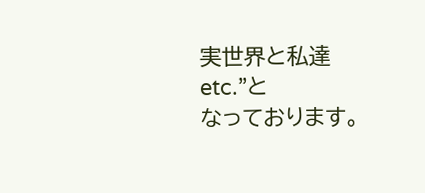実世界と私達etc.”と
なっております。